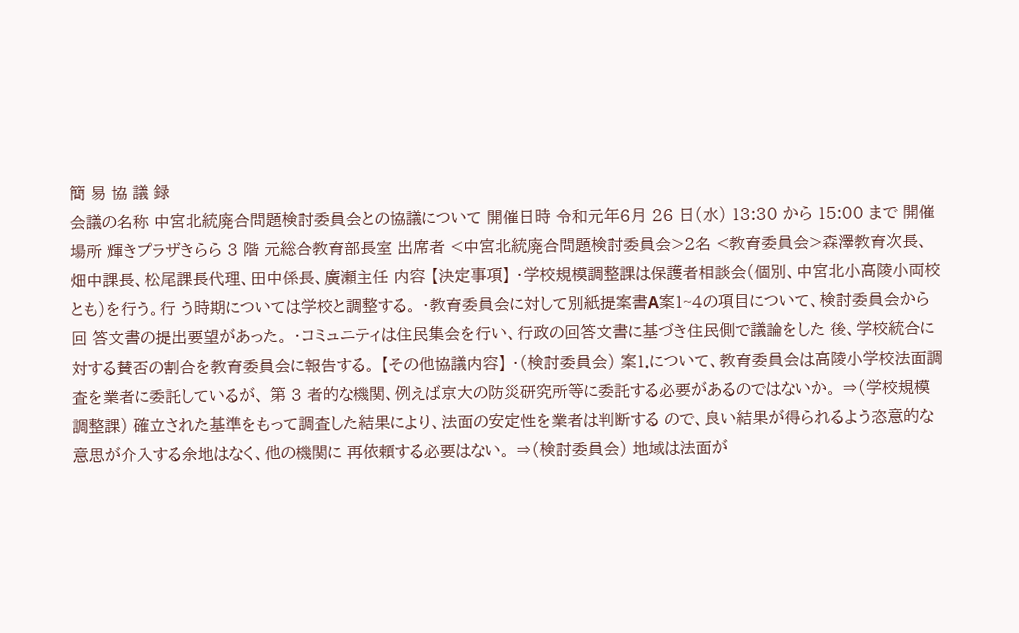簡 易 協 議 録
会議の名称 中宮北統廃合問題検討委員会との協議について 開催日時 令和元年6月 26 日(水) 13:30 から 15:00 まで 開催場所 輝きプラザきらら 3 階 元総合教育部長室 出席者 <中宮北統廃合問題検討委員会>2名 <教育委員会>森澤教育次長、畑中課長、松尾課長代理、田中係長、廣瀬主任 内容 【決定事項】 ・学校規模調整課は保護者相談会(個別、中宮北小高陵小両校とも)を行う。行 う時期については学校と調整する。 ・教育委員会に対して別紙提案書A案1~4の項目について、検討委員会から回 答文書の提出要望があった。 ・コミュニティは住民集会を行い、行政の回答文書に基づき住民側で議論をした 後、学校統合に対する賛否の割合を教育委員会に報告する。 【その他協議内容】 ・(検討委員会) 案1.について、教育委員会は高陵小学校法面調査を業者に委託しているが、 第 3 者的な機関、例えば京大の防災研究所等に委託する必要があるのではないか。 ⇒(学校規模調整課) 確立された基準をもって調査した結果により、法面の安定性を業者は判断する ので、良い結果が得られるよう恣意的な意思が介入する余地はなく、他の機関に 再依頼する必要はない。 ⇒(検討委員会) 地域は法面が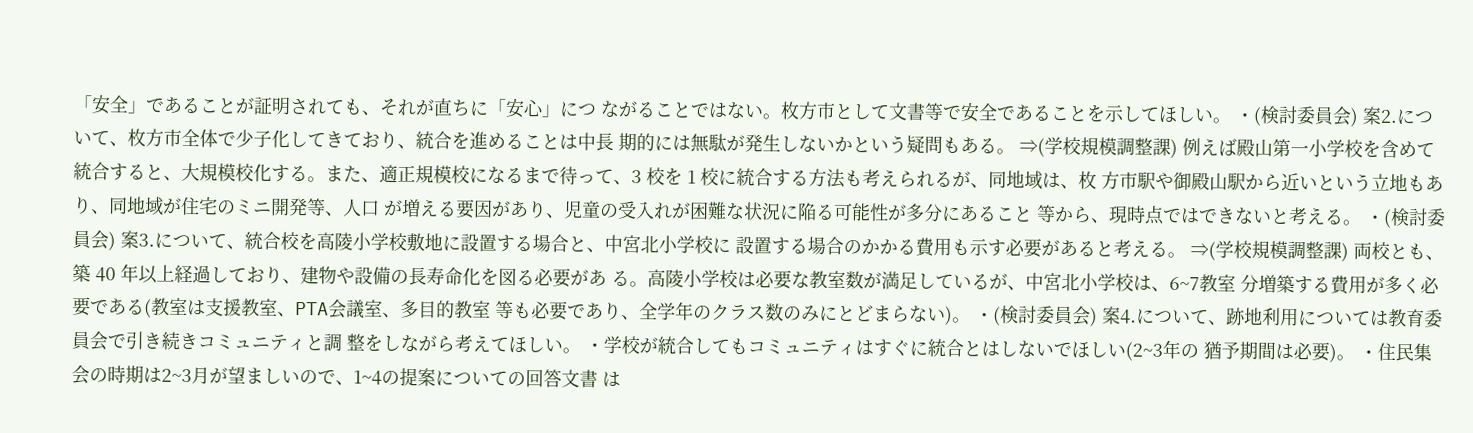「安全」であることが証明されても、それが直ちに「安心」につ ながることではない。枚方市として文書等で安全であることを示してほしい。 ・(検討委員会) 案2.について、枚方市全体で少子化してきており、統合を進めることは中長 期的には無駄が発生しないかという疑問もある。 ⇒(学校規模調整課) 例えば殿山第一小学校を含めて統合すると、大規模校化する。また、適正規模校になるまで待って、3 校を 1 校に統合する方法も考えられるが、同地域は、枚 方市駅や御殿山駅から近いという立地もあり、同地域が住宅のミニ開発等、人口 が増える要因があり、児童の受入れが困難な状況に陥る可能性が多分にあること 等から、現時点ではできないと考える。 ・(検討委員会) 案3.について、統合校を高陵小学校敷地に設置する場合と、中宮北小学校に 設置する場合のかかる費用も示す必要があると考える。 ⇒(学校規模調整課) 両校とも、築 40 年以上経過しており、建物や設備の長寿命化を図る必要があ る。高陵小学校は必要な教室数が満足しているが、中宮北小学校は、6~7教室 分増築する費用が多く必要である(教室は支援教室、PTA会議室、多目的教室 等も必要であり、全学年のクラス数のみにとどまらない)。 ・(検討委員会) 案4.について、跡地利用については教育委員会で引き続きコミュニティと調 整をしながら考えてほしい。 ・学校が統合してもコミュニティはすぐに統合とはしないでほしい(2~3年の 猶予期間は必要)。 ・住民集会の時期は2~3月が望ましいので、1~4の提案についての回答文書 は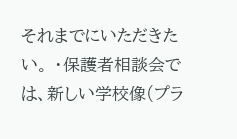それまでにいただきたい。 ・保護者相談会では、新しい学校像(プラ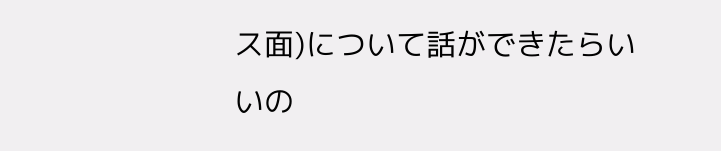ス面)について話ができたらいいの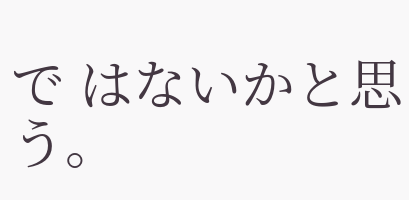で はないかと思う。